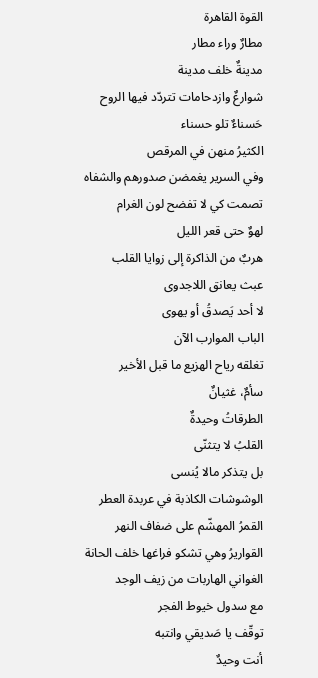القوة القاهرة
مطارٌ وراء مطار
مدينةٌ خلف مدينة
شوارعٌ وازدحامات تتردّد فيها الروح
حَسناءٌ تلو حسناء
الكثيرُ منهن في المرقص
وفي السرير يغمضن صدورهم والشفاه
تصمت كي لا تفضح لون الغرام
لهوٌ حتى قعر الليل
هربٌ من الذاكرة إلى زوايا القلب
عبث يعانق اللاجدوى
لا أحد يَصدقُ أو يهوى
الباب الموارب الآن
تغلقه رياح الهزيع ما قبل الأخير
سأمٌ، غثيانٌ
الطرقاتُ وحيدةٌ
القلبُ لا يتثنّى
بل يتذكر مالا يُنسى
الوشوشات الكاذبة في عربدة العطر
القمرُ المهشّم على ضفاف النهر
القواريرُ وهي تشكو فراغها خلف الحانة
الغواني الهاربات من زيف الوجد
مع سدول خيوط الفجر
توقّف يا صَديقي وانتبه
أنت وحيدٌ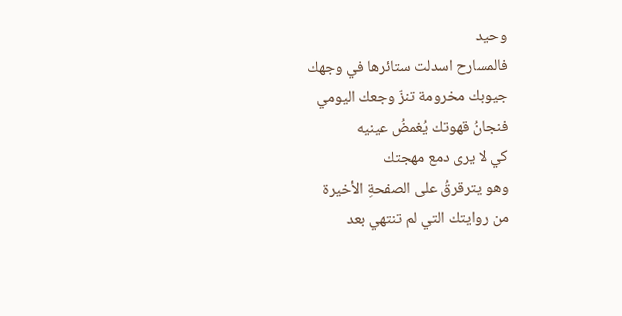وحيد
فالمسارح اسدلت ستائرها في وجهك
جيوبك مخرومة تنزّ وجعك اليومي
فنجانُ قهوتك يُغمضُ عينيه
كي لا يرى دمع مهجتك
وهو يترقرقُ على الصفحةِ الأخيرة
من روايتك التي لم تنتهي بعد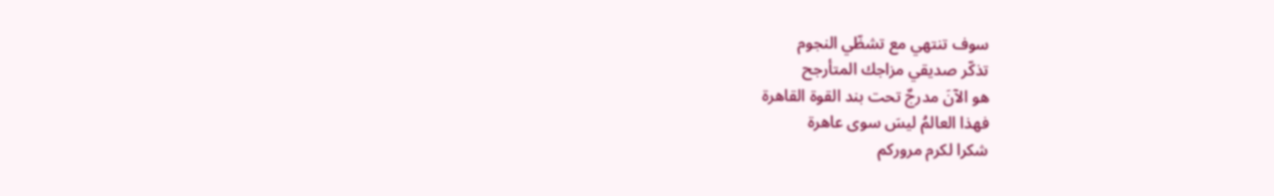سوف تنتهي مع تشظّي النجوم
تذكّر صديقي مزاجك المتأرجح
هو الآنَ مدرجٌ تحت بند القوة القاهرة
فهذا العالمُ ليسَ سوى عاهرة
شكرا لكرم مروركم